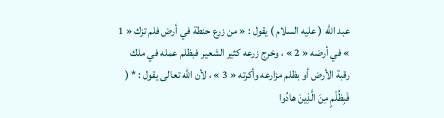عبد الله ( عليه السلام ) يقول : « من زرع حنطة في أرض فلم تزك « 1 » في أرضه « 2 » ، وخرج زرعه كثير الشعير فبظلم عمله في ملك رقبة الأرض أو بظلم مزارعه وأكرته « 3 » ، لأن الله تعالى يقول : * ( فَبِظُلْمٍ مِنَ الَّذِينَ هادُوا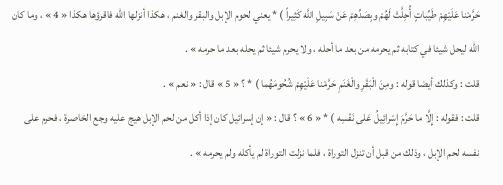حَرَّمْنا عَلَيْهِمْ طَيِّباتٍ أُحِلَّتْ لَهُمْ وبِصَدِّهِمْ عَنْ سَبِيلِ اللَّه كَثِيراً ) * يعني لحوم الإبل والبقر والغنم ، هكذا أنزلها الله فاقرؤها هكذا « 4 » ، وما كان الله ليحل شيئا في كتابه ثم يحرمه من بعد ما أحله ، ولا يحرم شيئا ثم يحله بعد ما حرمه » .
قلت : وكذلك أيضا قوله : ومِنَ الْبَقَرِ والْغَنَمِ حَرَّمْنا عَلَيْهِمْ شُحُومَهُما ) * ؟ « 5 » قال : « نعم » .
قلت : فقوله : إِلَّا ما حَرَّمَ إِسْرائِيلُ عَلى نَفْسِه ) * « 6 » ؟ قال : « إن إسرائيل كان إذا أكل من لحم الإبل هيج عليه وجع الخاصرة ، فحرم على نفسه لحم الإبل ، وذلك من قبل أن تنزل التوراة ، فلما نزلت التوراة لم يأكله ولم يحرمه » .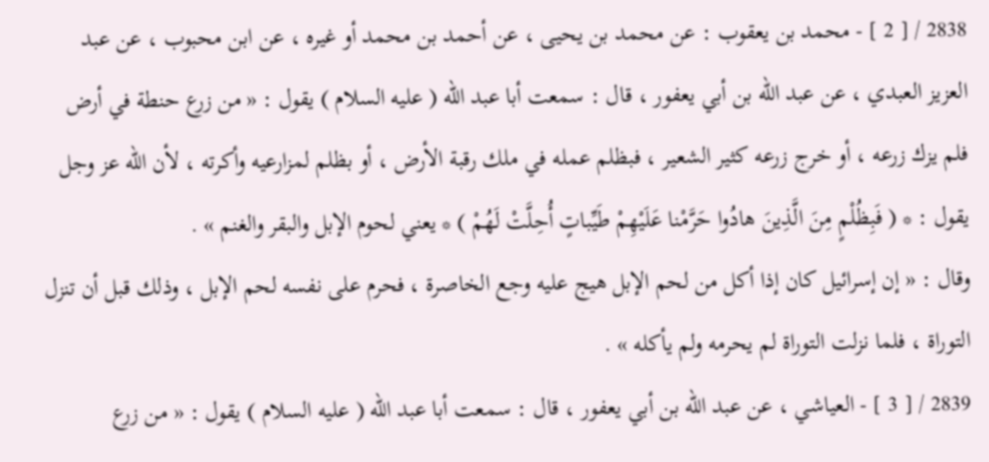2838 / [ 2 ] - محمد بن يعقوب : عن محمد بن يحيى ، عن أحمد بن محمد أو غيره ، عن ابن محبوب ، عن عبد العزيز العبدي ، عن عبد الله بن أبي يعفور ، قال : سمعت أبا عبد الله ( عليه السلام ) يقول : « من زرع حنطة في أرض فلم يزك زرعه ، أو خرج زرعه كثير الشعير ، فبظلم عمله في ملك رقبة الأرض ، أو بظلم لمزارعيه وأكرته ، لأن الله عز وجل يقول : * ( فَبِظُلْمٍ مِنَ الَّذِينَ هادُوا حَرَّمْنا عَلَيْهِمْ طَيِّباتٍ أُحِلَّتْ لَهُمْ ) * يعني لحوم الإبل والبقر والغنم » .
وقال : « إن إسرائيل كان إذا أكل من لحم الإبل هيج عليه وجع الخاصرة ، فحرم على نفسه لحم الإبل ، وذلك قبل أن تنزل التوراة ، فلما نزلت التوراة لم يحرمه ولم يأكله » .
2839 / [ 3 ] - العياشي ، عن عبد الله بن أبي يعفور ، قال : سمعت أبا عبد الله ( عليه السلام ) يقول : « من زرع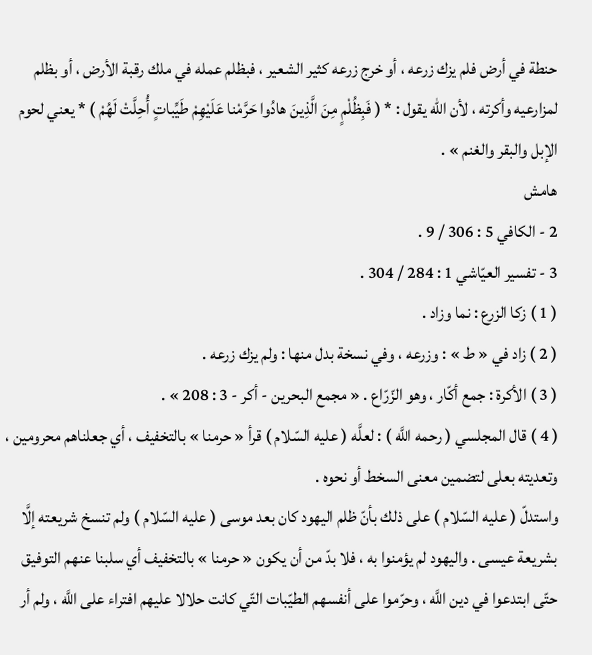حنطة في أرض فلم يزك زرعه ، أو خرج زرعه كثير الشعير ، فبظلم عمله في ملك رقبة الأرض ، أو بظلم لمزارعيه وأكرته ، لأن الله يقول : * ( فَبِظُلْمٍ مِنَ الَّذِينَ هادُوا حَرَّمْنا عَلَيْهِمْ طَيِّباتٍ أُحِلَّتْ لَهُمْ ) * يعني لحوم الإبل والبقر والغنم » .
هامش
2 - الكافي 5 : 306 / 9 .
3 - تفسير العيّاشي 1 : 284 / 304 .
( 1 ) زكا الزرع : نما وزاد .
( 2 ) زاد في « ط » : وزرعه ، وفي نسخة بدل منها : ولم يزك زرعه .
( 3 ) الأكرة : جمع أكّار ، وهو الزّرّاع . « مجمع البحرين - أكر - 3 : 208 » .
( 4 ) قال المجلسي ( رحمه اللَّه ) : لعلَّه ( عليه السّلام ) قرأ « حرمنا » بالتخفيف ، أي جعلناهم محرومين ، وتعديته بعلى لتضمين معنى السخط أو نحوه .
واستدلّ ( عليه السّلام ) على ذلك بأنّ ظلم اليهود كان بعد موسى ( عليه السّلام ) ولم تنسخ شريعته إلَّا بشريعة عيسى . واليهود لم يؤمنوا به ، فلا بدّ من أن يكون « حرمنا » بالتخفيف أي سلبنا عنهم التوفيق حتّى ابتدعوا في دين اللَّه ، وحرّموا على أنفسهم الطيّبات التّي كانت حلالا عليهم افتراء على اللَّه ، ولم أر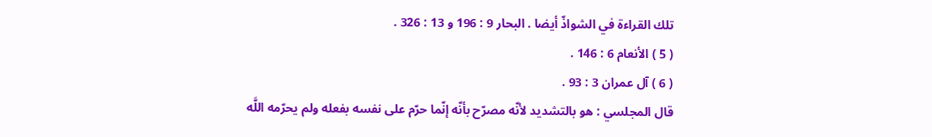تلك القراءة في الشواذّ أيضا . البحار 9 : 196 و 13 : 326 .
( 5 ) الأنعام 6 : 146 .
( 6 ) آل عمران 3 : 93 .
قال المجلسي : هو بالتشديد لأنّه مصرّح بأنّه إنّما حرّم على نفسه بفعله ولم يحرّمه اللَّه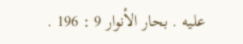عليه . بحار الأنوار 9 : 196 .